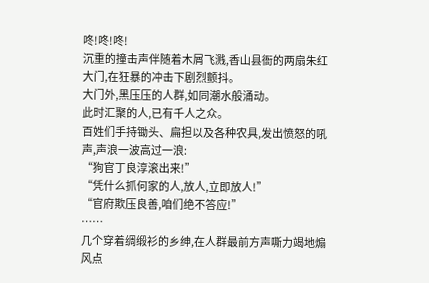咚!咚!咚!
沉重的撞击声伴随着木屑飞溅,香山县衙的两扇朱红大门,在狂暴的冲击下剧烈颤抖。
大门外,黑压压的人群,如同潮水般涌动。
此时汇聚的人,已有千人之众。
百姓们手持锄头、扁担以及各种农具,发出愤怒的吼声,声浪一波高过一浪:
“狗官丁良淳滚出来!”
“凭什么抓何家的人,放人,立即放人!”
“官府欺压良善,咱们绝不答应!”
……
几个穿着绸缎衫的乡绅,在人群最前方声嘶力竭地煽风点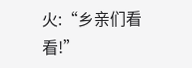火:“乡亲们看看!”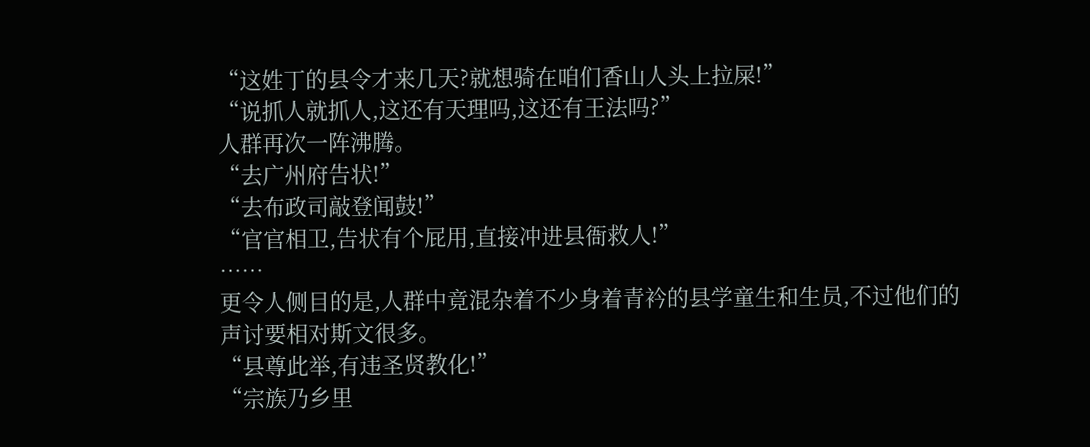“这姓丁的县令才来几天?就想骑在咱们香山人头上拉屎!”
“说抓人就抓人,这还有天理吗,这还有王法吗?”
人群再次一阵沸腾。
“去广州府告状!”
“去布政司敲登闻鼓!”
“官官相卫,告状有个屁用,直接冲进县衙救人!”
……
更令人侧目的是,人群中竟混杂着不少身着青衿的县学童生和生员,不过他们的声讨要相对斯文很多。
“县尊此举,有违圣贤教化!”
“宗族乃乡里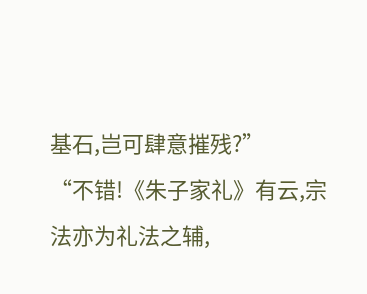基石,岂可肆意摧残?”
“不错!《朱子家礼》有云,宗法亦为礼法之辅,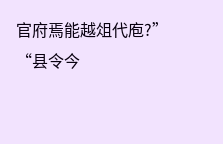官府焉能越俎代庖?”
“县令今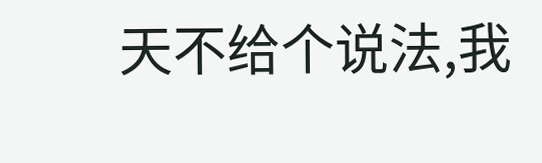天不给个说法,我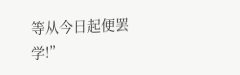等从今日起便罢学!”